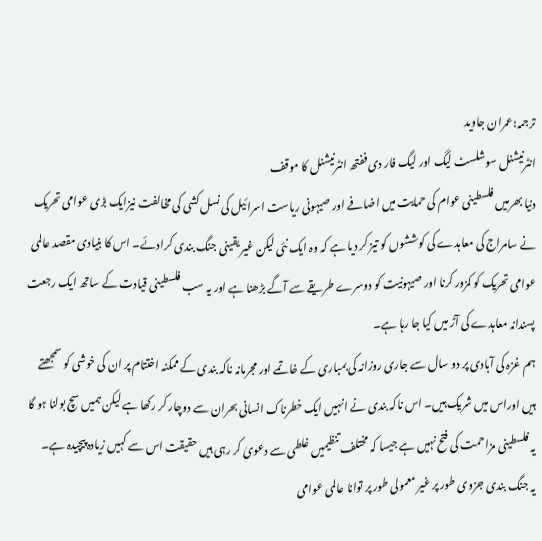ترجمہ:عمران جاوید
انٹرنیشنل سوشلسٹ لیگ اور لیگ فار دی ففتھ انٹرنیشنل کا موقف
دنیا بھرمیں فلسطینی عوام کی حمایت میں اضافے اور صیہونی ریاست اسرائیل کی نسل کشی کی مخالفت نیزایک بڑی عوامی تحریک نے سامراج کی معاہدے کی کوششوں کو تیز کر دیا ہے کہ وہ ایک نئی لیکن غیر یقینی جنگ بندی کرادئے۔ اس کا بنیادی مقصد عالمی عوامی تحریک کو کمزور کرنا اور صیہونیت کو دوسرے طریقے سے آگے بڑھنا ہے اور یہ سب فلسطینی قیادت کے ساتھ ایک رجعت پسندانہ معاہدے کی آڑ میں کیا جا رہا ہے۔
ہم غزہ کی آبادی پر دو سال سے جاری روزانہ کی بمباری کے خاتمے اور مجرمانہ ناکہ بندی کے ممکنہ اختتام پر ان کی خوشی کو سمجھتے ہیں اوراس میں شریک ہیں۔ اس ناکہ بندی نے انہیں ایک خطرناک انسانی بحران سے دوچار کر رکھا ہے لیکن ہمیں سچ بولنا ہو گا یہ فلسطینی مزاحمت کی فتح نہیں ہے جیسا کہ مختلف تنظیمیں غلطی سے دعویٰ کر رہی ہیں حقیقت اس سے کہیں زیادہ پیچیدہ ہے۔
یہ جنگ بندی جزوی طور پر غیر معمولی طور پر توانا عالمی عوامی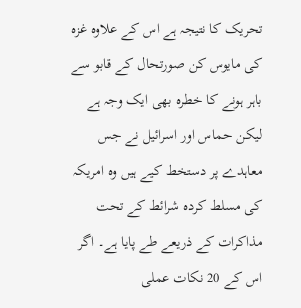تحریک کا نتیجہ ہے اس کے علاوہ غزہ کی مایوس کن صورتحال کے قابو سے باہر ہونے کا خطرہ بھی ایک وجہ ہے لیکن حماس اور اسرائیل نے جس معاہدے پر دستخط کیے ہیں وہ امریکہ کی مسلط کردہ شرائط کے تحت مذاکرات کے ذریعے طے پایا ہے۔ اگر اس کے 20 نکات عملی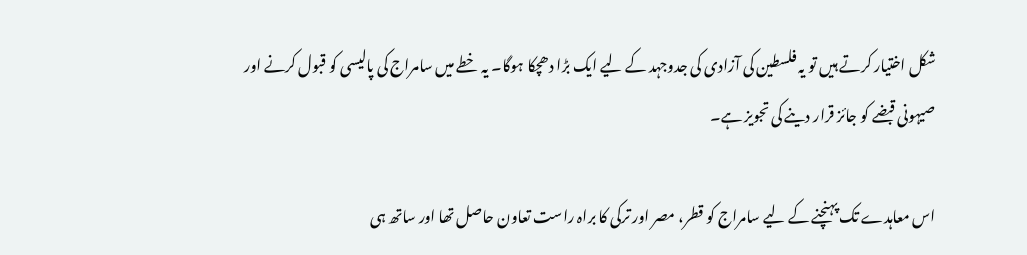شکل اختیار کرتے ہیں تو یہ فلسطین کی آزادی کی جدوجہد کے لیے ایک بڑا دھچکا ہوگا۔ یہ خطے میں سامراج کی پالیسی کو قبول کرنے اور صیہونی قبضے کو جائز قرار دینے کی تجویز ہے۔

اس معاہدے تک پہنچنے کے لیے سامراج کو قطر، مصر اور ترکی کا براہ راست تعاون حاصل تھا اور ساتھ ہی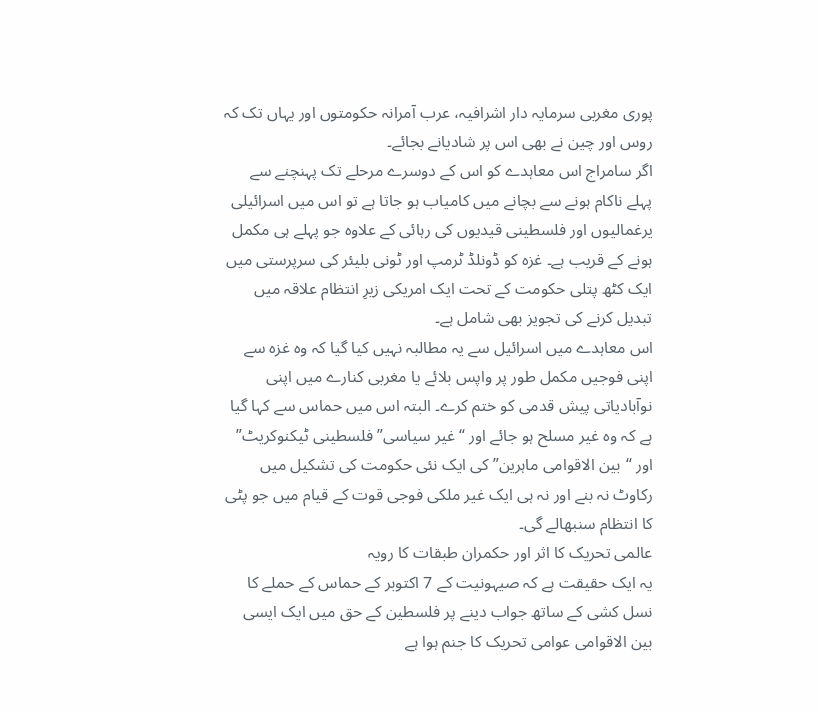پوری مغربی سرمایہ دار اشرافیہ، عرب آمرانہ حکومتوں اور یہاں تک کہ روس اور چین نے بھی اس پر شادیانے بجائے۔
اگر سامراج اس معاہدے کو اس کے دوسرے مرحلے تک پہنچنے سے پہلے ناکام ہونے سے بچانے میں کامیاب ہو جاتا ہے تو اس میں اسرائیلی یرغمالیوں اور فلسطینی قیدیوں کی رہائی کے علاوہ جو پہلے ہی مکمل ہونے کے قریب ہے۔ غزہ کو ڈونلڈ ٹرمپ اور ٹونی بلیئر کی سرپرستی میں ایک کٹھ پتلی حکومت کے تحت ایک امریکی زیرِ انتظام علاقہ میں تبدیل کرنے کی تجویز بھی شامل ہے۔
اس معاہدے میں اسرائیل سے یہ مطالبہ نہیں کیا گیا کہ وہ غزہ سے اپنی فوجیں مکمل طور پر واپس بلائے یا مغربی کنارے میں اپنی نوآبادیاتی پیش قدمی کو ختم کرے۔ البتہ اس میں حماس سے کہا گیا ہے کہ وہ غیر مسلح ہو جائے اور “غیر سیاسی” فلسطینی ٹیکنوکریٹ” اور “بین الاقوامی ماہرین” کی ایک نئی حکومت کی تشکیل میں رکاوٹ نہ بنے اور نہ ہی ایک غیر ملکی فوجی قوت کے قیام میں جو پٹی کا انتظام سنبھالے گی۔
عالمی تحریک کا اثر اور حکمران طبقات کا رویہ
یہ ایک حقیقت ہے کہ صیہونیت کے 7 اکتوبر کے حماس کے حملے کا نسل کشی کے ساتھ جواب دینے پر فلسطین کے حق میں ایک ایسی بین الاقوامی عوامی تحریک کا جنم ہوا ہے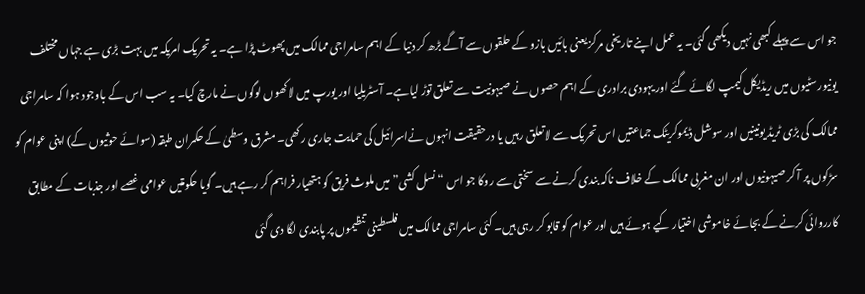جو اس سے پہلے کبھی نہیں دیکھی گئی۔ یہ عمل اپنے تاریخی مرکز یعنی بائیں بازو کے حلقوں سے آگے بڑھ کر دنیا کے اہم سامراجی ممالک میں پھوٹ پڑا ہے۔ یہ تحریک امریکہ میں بہت بڑی ہے جہاں مختلف یونیورسٹیوں میں ریڈیکل کیمپ لگائے گئے اور یہودی برادری کے اہم حصوں نے صیہونیت سے تعلق توڑ لیاہے۔ آسٹریلیا اور یورپ میں لاکھوں لوگوں نے مارچ کیا۔ یہ سب اس کے باوجود ہوا کہ سامراجی ممالک کی بڑی ٹریڈ یونینیں اور سوشل ڈیموکریٹک جماعتیں اس تحریک سے لاتعلق رہیں یا درحقیقت انہوں نےاسرائیل کی حمایت جاری رکھی۔ مشرق وسطیٰ کے حکمران طبقہ (سوائے حوثیوں کے) اپنی عوام کو سڑکوں پر آ کر صیہونیوں اور ان مغربی ممالک کے خلاف ناکہ بندی کرنے سے سختی سے روکا جو اس “نسل کشی” میں ملوث فریق کو ہتھیار فراہم کر رہے ہیں۔ گویا حکومتیں عوامی غصے اور جذبات کے مطابق کارروائی کرنے کے بجائے خاموشی اختیار کیے ہوئے ہیں اور عوام کو قابو کر رہی ہیں۔ کئی سامراجی ممالک میں فلسطینی تنظیموں پر پابندی لگا دی گئی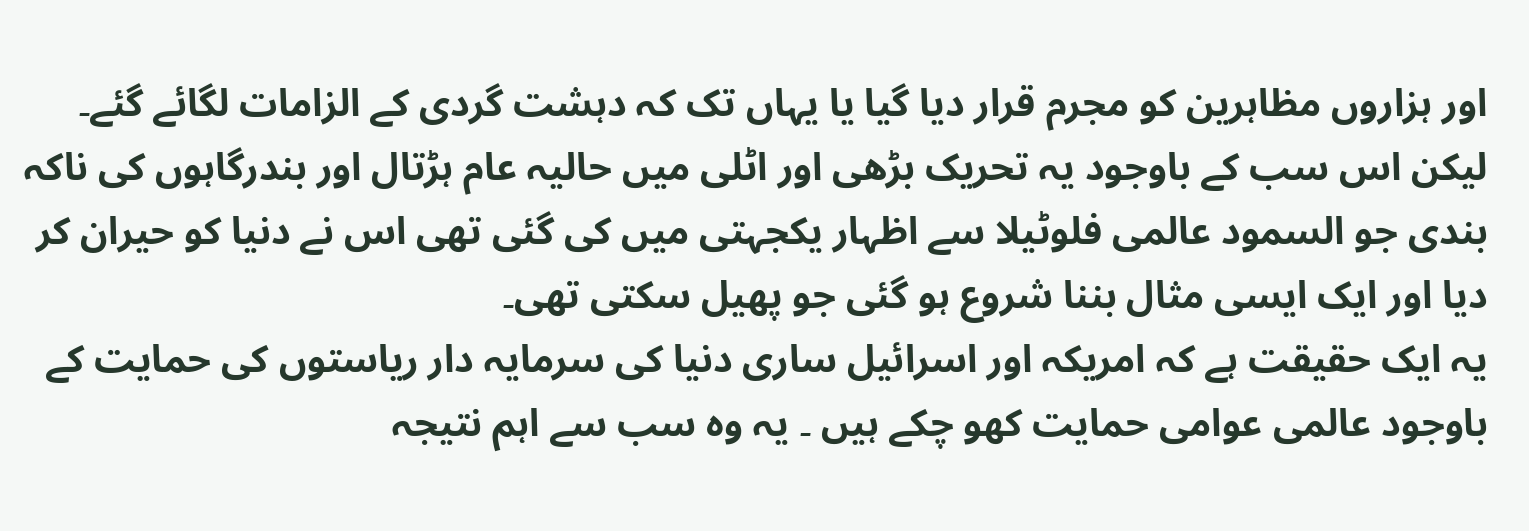اور ہزاروں مظاہرین کو مجرم قرار دیا گیا یا یہاں تک کہ دہشت گردی کے الزامات لگائے گئے۔ لیکن اس سب کے باوجود یہ تحریک بڑھی اور اٹلی میں حالیہ عام ہڑتال اور بندرگاہوں کی ناکہ بندی جو السمود عالمی فلوٹیلا سے اظہار یکجہتی میں کی گئی تھی اس نے دنیا کو حیران کر دیا اور ایک ایسی مثال بننا شروع ہو گئی جو پھیل سکتی تھی۔
یہ ایک حقیقت ہے کہ امریکہ اور اسرائیل ساری دنیا کی سرمایہ دار ریاستوں کی حمایت کے باوجود عالمی عوامی حمایت کھو چکے ہیں ۔ یہ وہ سب سے اہم نتیجہ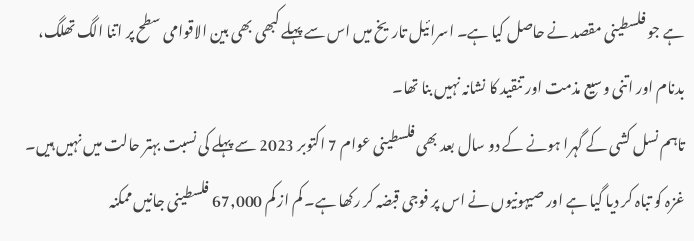ہے جو فلسطینی مقصد نے حاصل کیا ہے۔ اسرائیل تاریخ میں اس سے پہلے کبھی بھی بین الاقوامی سطح پر اتنا الگ تھلگ، بدنام اور اتنی وسیع مذمت اور تنقید کا نشانہ نہیں بنا تھا۔
تاہم نسل کشی کے گہرا ہونے کے دو سال بعد بھی فلسطینی عوام 7 اکتوبر 2023 سے پہلے کی نسبت بہتر حالت میں نہیں ہیں۔ غزہ کو تباہ کر دیا گیا ہے اور صیہونیوں نے اس پر فوجی قبضہ کر رکھا ہے۔ کم از کم 67,000 فلسطینی جانیں ممکنہ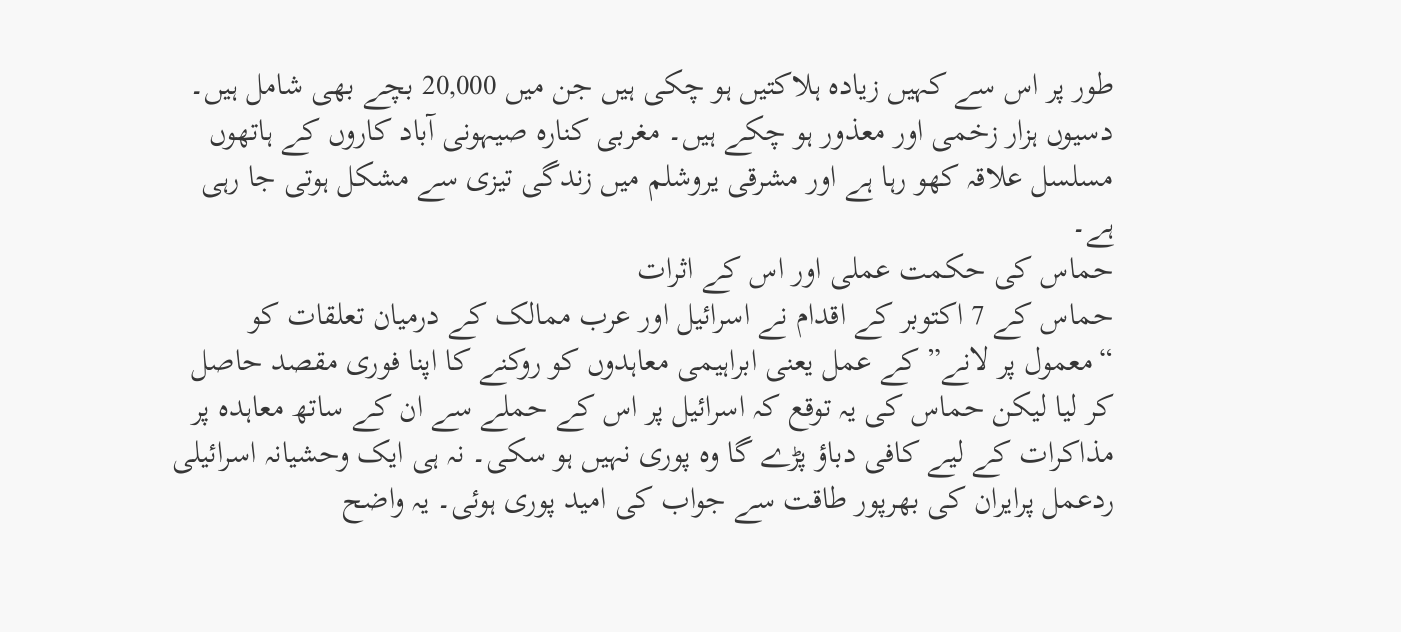طور پر اس سے کہیں زیادہ ہلاکتیں ہو چکی ہیں جن میں 20,000 بچے بھی شامل ہیں۔ دسیوں ہزار زخمی اور معذور ہو چکے ہیں۔ مغربی کنارہ صیہونی آباد کاروں کے ہاتھوں مسلسل علاقہ کھو رہا ہے اور مشرقی یروشلم میں زندگی تیزی سے مشکل ہوتی جا رہی ہے۔
حماس کی حکمت عملی اور اس کے اثرات
حماس کے 7 اکتوبر کے اقدام نے اسرائیل اور عرب ممالک کے درمیان تعلقات کو “معمول پر لانے” کے عمل یعنی ابراہیمی معاہدوں کو روکنے کا اپنا فوری مقصد حاصل کر لیا لیکن حماس کی یہ توقع کہ اسرائیل پر اس کے حملے سے ان کے ساتھ معاہدہ پر مذاکرات کے لیے کافی دباؤ پڑے گا وہ پوری نہیں ہو سکی۔ نہ ہی ایک وحشیانہ اسرائیلی ردعمل پرایران کی بھرپور طاقت سے جواب کی امید پوری ہوئی۔ یہ واضح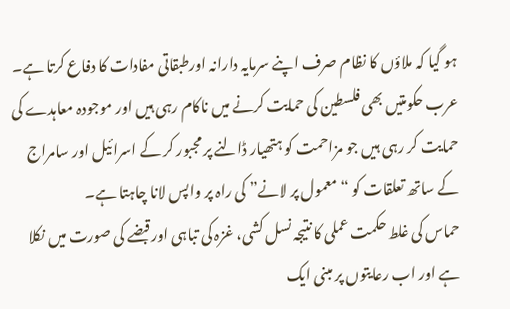ہو گیا کہ ملاؤں کا نظام صرف اپنے سرمایہ دارانہ اورطبقاتی مفادات کا دفاع کرتا ہے۔ عرب حکومتیں بھی فلسطین کی حمایت کرنے میں ناکام رہی ہیں اور موجودہ معاہدے کی حمایت کر رہی ہیں جو مزاحمت کو ہتھیار ڈالنے پر مجبور کر کے اسرائیل اور سامراج کے ساتھ تعلقات کو “معمول پر لانے” کی راہ پر واپس لانا چاہتا ہے۔
حماس کی غلط حکمت عملی کا نتیجہ نسل کشی، غزہ کی تباہی اورقبضے کی صورت میں نکلا ہے اور اب رعایتوں پر مبنی ایک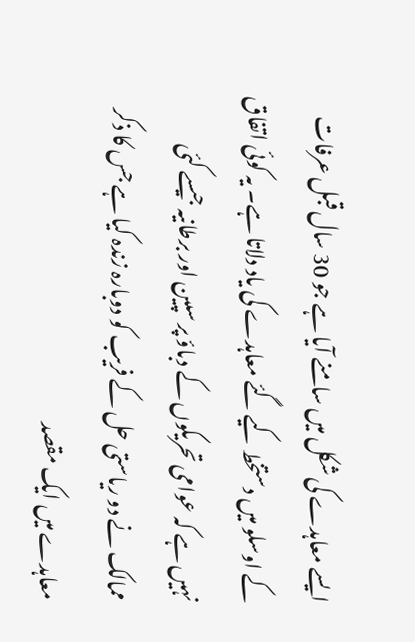ایسے معاہدے کی شکل میں سامنے آیا ہے جو 30 سال قبل عرفات کے اوسلو میں دستخط کیے گئے معاہدے کی یاد دلاتا ہے۔ یہ کوئی اتفاق نہیں ہے کہ عوامی تحریکوں کے دباؤ پر سپین اور برطانیہ جیسے کئی ممالک نے دو ریاستی حل کے فریب کو دوبارہ زندہ کیا ہے جس کا ذکر معاہدے میں ایک مقصد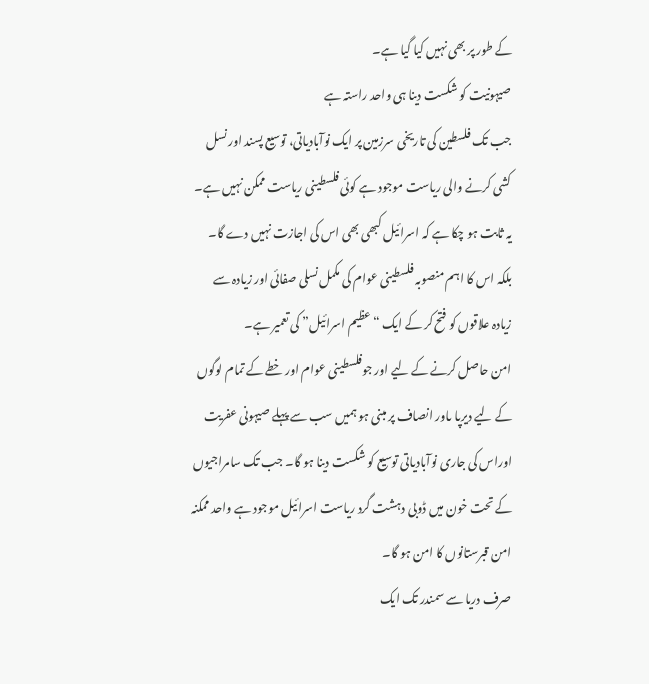کے طور پر بھی نہیں کیا گیا ہے۔
صیہونیت کو شکست دینا ہی واحد راستہ ہے
جب تک فلسطین کی تاریخی سرزمین پر ایک نوآبادیاتی، توسیع پسند اور نسل کشی کرنے والی ریاست موجود ہے کوئی فلسطینی ریاست ممکن نہیں ہے۔ یہ ثابت ہو چکا ہے کہ اسرائیل کبھی بھی اس کی اجازت نہیں دے گا۔ بلکہ اس کا اہم منصوبہ فلسطینی عوام کی مکمل نسلی صفائی اور زیادہ سے زیادہ علاقوں کو فتح کر کے ایک “عظیم اسرائیل” کی تعمیر ہے۔
امن حاصل کرنے کے لیے اور جوفلسطینی عوام اور خطے کے تمام لوگوں کے لیے دیرپا ںاور انصاف پر مبنی ہو ہمیں سب سے پہلے صیہونی عفریت اوراس کی جاری نوآبادیاتی توسیع کو شکست دینا ہو گا۔ جب تک سامراجیوں کے تحت خون میں ڈوبی دہشت گرد ریاست اسرائیل موجود ہے واحد ممکنہ امن قبرستانوں کا امن ہو گا۔
صرف دریا سے سمندر تک ایک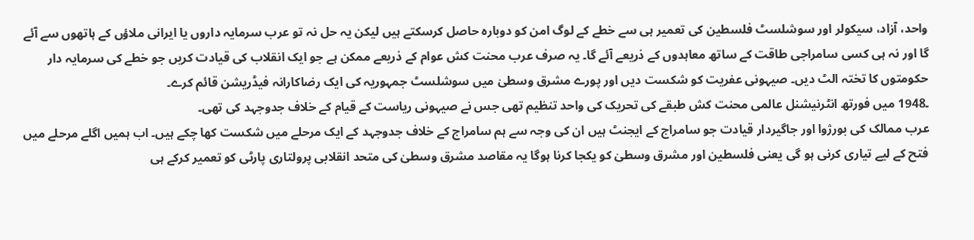واحد، آزاد، سیکولر اور سوشلسٹ فلسطین کی تعمیر ہی سے خطے کے لوگ امن کو دوبارہ حاصل کرسکتے ہیں لیکن یہ حل نہ تو عرب سرمایہ داروں یا ایرانی ملاؤں کے ہاتھوں سے آئے گا اور نہ ہی کسی سامراجی طاقت کے ساتھ معاہدوں کے ذریعے آئے گا۔ یہ صرف عرب محنت کش عوام کے ذریعے ممکن ہے جو ایک انقلاب کی قیادت کریں جو خطے کی سرمایہ دار حکومتوں کا تختہ الٹ دیں۔ صیہونی عفریت کو شکست دیں اور پورے مشرق وسطیٰ میں سوشلسٹ جمہوریہ کی ایک رضاکارانہ فیڈریشن قائم کرے۔
۔1948 میں فورتھ انٹرنیشنل عالمی محنت کش طبقے کی تحریک کی واحد تنظیم تھی جس نے صیہونی ریاست کے قیام کے خلاف جدوجہد کی تھی۔
عرب ممالک کی بورژوا اور جاگیردار قیادت جو سامراج کے ایجنٹ ہیں ان کی وجہ سے ہم سامراج کے خلاف جدوجہد کے ایک مرحلے میں شکست کھا چکے ہیں۔ اب ہمیں اگلے مرحلے میں فتح کے لیے تیاری کرنی ہو گی یعنی فلسطین اور مشرق وسطیٰ کو یکجا کرنا ہوگا یہ مقاصد مشرق وسطیٰ کی متحد انقلابی پرولتاری پارٹی کو تعمیر کرکے ہی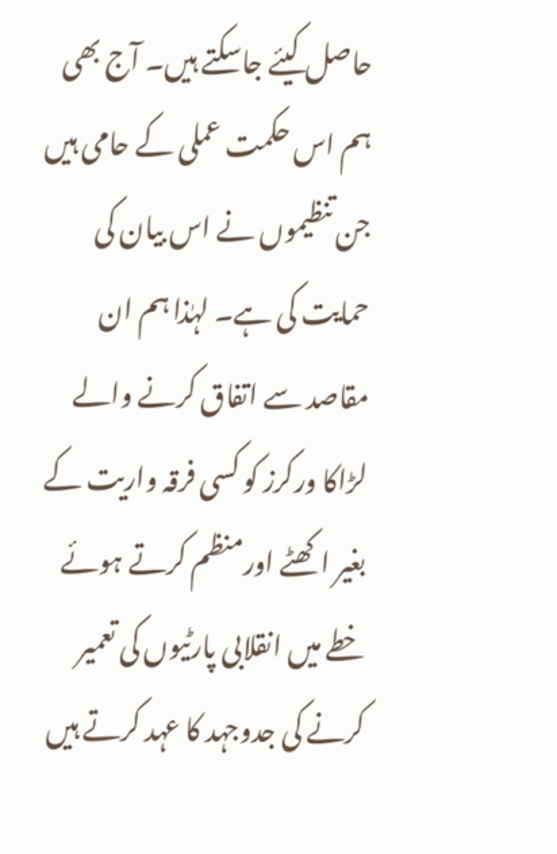حاصل کیئے جاسکتے ہیں۔ آج بھی ہم اس حکمت عملی کے حامی ہیں جن تنظیموں نے اس بیان کی حمایت کی ہے۔ لہٰذا ہم ان مقاصد سے اتفاق کرنے والے لڑاکا ورکرز کو کسی فرقہ واریت کے بغیر اکھٹے اورمنظم کرتے ہوئے خطے میں انقلابی پارٹیوں کی تعمیر کرنے کی جدوجہد کا عہد کرتے ہیں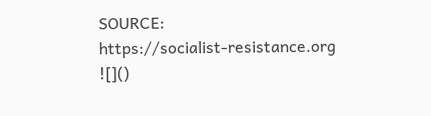SOURCE:
https://socialist-resistance.org
![]()